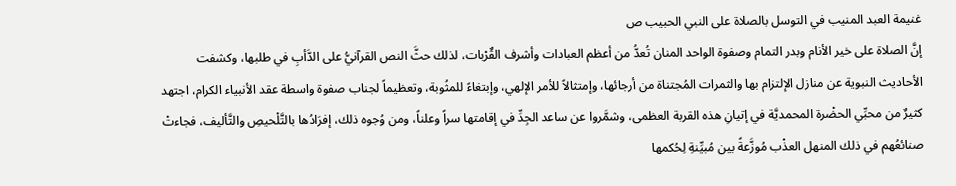غنيمة العبد المنيب في التوسل بالصلاة على النبي الحبيب ص
إنَّ الصلاة على خير الأنام وبدر التمام وصفوة الواحد المنان تُعدُّ من أعظم العبادات وأشرف القٌرْبات، لذلك حثَّ النص القرآنيُّ على الدَّأبِ في طلبها، وكشفت الأحاديث النبوية عن منازل الإلتزام بها والثمرات المُجتناة من أرجائها، وإمتثالاً للأمر الإلهي، وإبتغاءً للمثُوبة، وتعظيماً لجناب صفوة واسطة عقد الأنبياء الكرام، اجتهد كثيرٌ من محبِّي الحضْرة المحمديَّة في إتيانِ هذه القربة العظمى، وشمَّروا عن ساعد الجِدِّ في إقامتها سراً وعلناً، ومن وُجوه ذلك، إفرَادُها بالتَّلْحيصِ والتَّأليف، فجاءتْ صنائعُهم في ذلك المنهل العذْب مُوزَّعةً بين مُبيِّنةِ لِحُكمها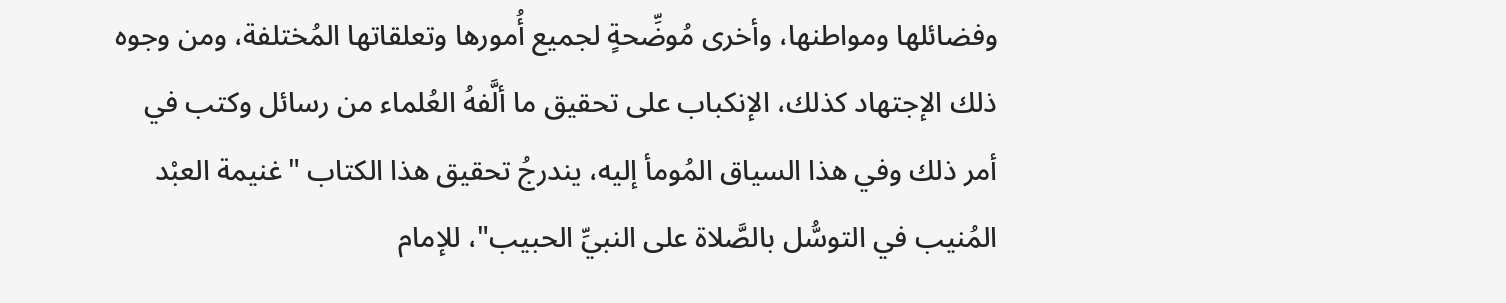وفضائلها ومواطنها، وأخرى مُوضِّحةٍ لجميع أُمورها وتعلقاتها المُختلفة، ومن وجوه ذلك الإجتهاد كذلك، الإنكباب على تحقيق ما ألَّفهُ العُلماء من رسائل وكتب في أمر ذلك وفي هذا السياق المُومأ إليه، يندرجُ تحقيق هذا الكتاب "غنيمة العبْد المُنيب في التوسُّل بالصَّلاة على النبيِّ الحبيب"، للإمام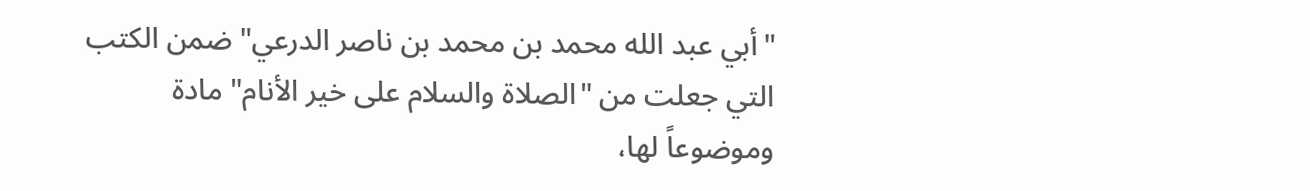"أبي عبد الله محمد بن محمد بن ناصر الدرعي" ضمن الكتب التي جعلت من "الصلاة والسلام على خير الأنام" مادة وموضوعاً لها،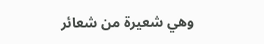وهي شعيرة من شعائر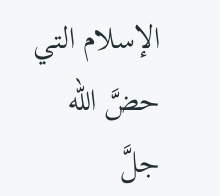الإسلام التي حضَّ الله جلَّ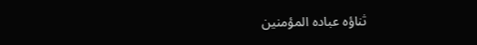ثناؤه عباده المؤمنين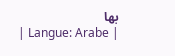بها
| Langue: Arabe |